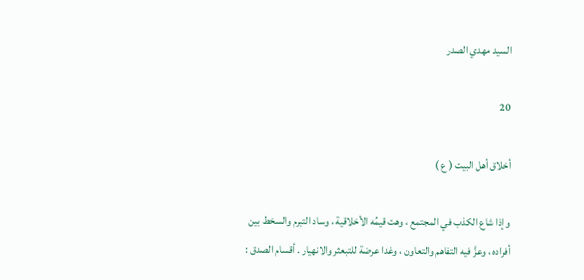السيد مهدي الصدر

20

أخلاق أهل البيت ( ع )

وإذا شاع الكذب في المجتمع ، وهت قيمُه الأخلاقية ، وساد التبرم والسخط بين أفراده ، وعزَّ فيه التفاهم والتعاون ، وغدا عرضة للتبعثر والانهيار . أقسام الصدق :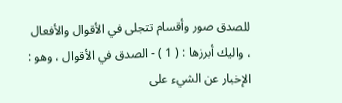للصدق صور وأقسام تتجلى في الأقوال والأفعال ، واليك أبرزها : ( 1 ) - الصدق في الأقوال ، وهو : الإخبار عن الشيء على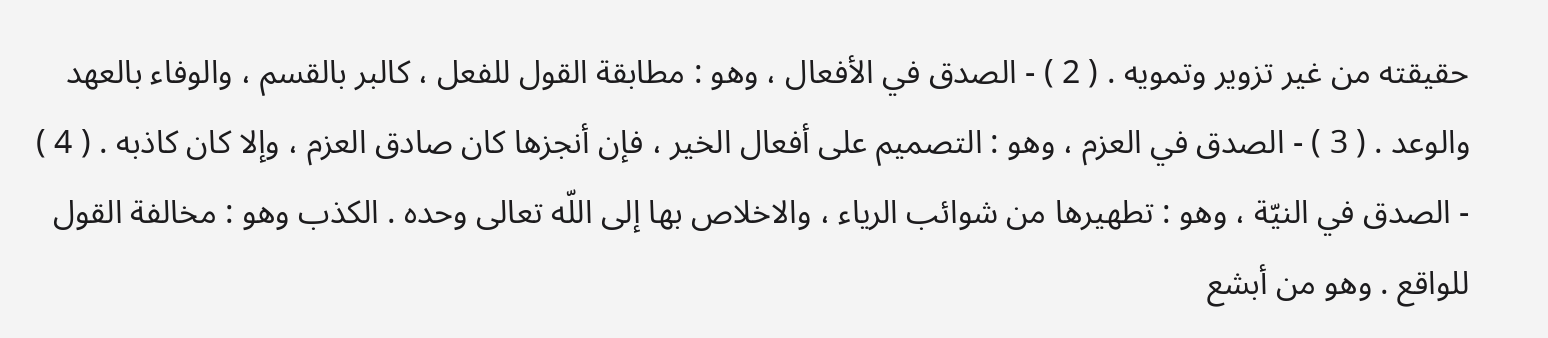حقيقته من غير تزوير وتمويه . ( 2 ) - الصدق في الأفعال ، وهو : مطابقة القول للفعل ، كالبر بالقسم ، والوفاء بالعهد والوعد . ( 3 ) - الصدق في العزم ، وهو : التصميم على أفعال الخير ، فإن أنجزها كان صادق العزم ، وإلا كان كاذبه . ( 4 ) - الصدق في النيّة ، وهو : تطهيرها من شوائب الرياء ، والاخلاص بها إلى اللّه تعالى وحده . الكذب وهو : مخالفة القول للواقع . وهو من أبشع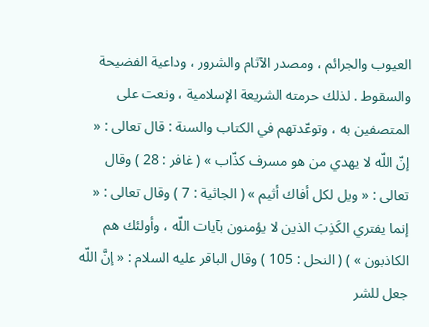العيوب والجرائم ، ومصدر الآثام والشرور ، وداعية الفضيحة والسقوط . لذلك حرمته الشريعة الإسلامية ، ونعت على المتصفين به ، وتوعّدتهم في الكتاب والسنة : قال تعالى : « إنّ اللّه لا يهدي من هو مسرف كذّاب » ( غافر : 28 ) وقال تعالى : « ويل لكل أفاك أثيم » ( الجاثية : 7 ) وقال تعالى : « إنما يفتري الكَذِبَ الذين لا يؤمنون بآيات اللّه ، وأولئك هم الكاذبون » ) ( النحل : 105 ) وقال الباقر عليه السلام : « إنَّ اللّه جعل للشر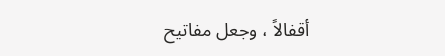أقفالاً ، وجعل مفاتيح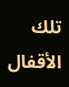تلك الأقفال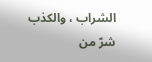الشراب ، والكذب شرّ من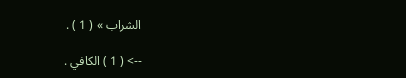الشراب » ( 1 ) .

--> ( 1 ) الكافي .